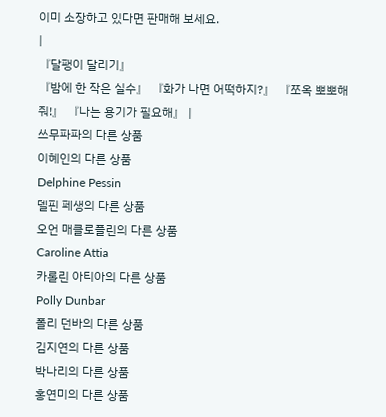이미 소장하고 있다면 판매해 보세요.
|
『달팽이 달리기』
『밤에 한 작은 실수』 『화가 나면 어떡하지?』 『쪼옥 뽀뽀해 줘!』 『나는 용기가 필요해』 |
쓰무파파의 다른 상품
이혜인의 다른 상품
Delphine Pessin
델핀 페생의 다른 상품
오언 매클로플린의 다른 상품
Caroline Attia
카롤린 아티아의 다른 상품
Polly Dunbar
폴리 던바의 다른 상품
김지연의 다른 상품
박나리의 다른 상품
홍연미의 다른 상품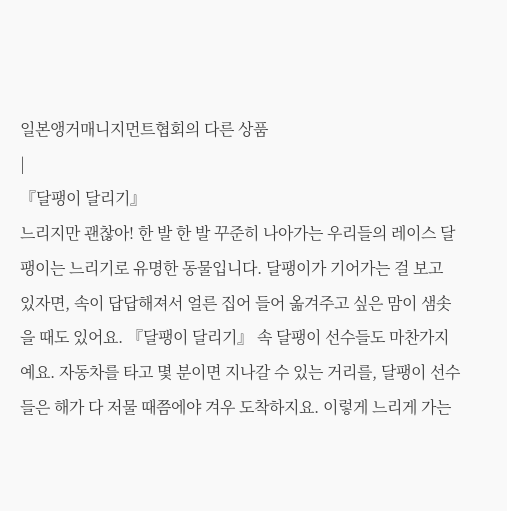일본앵거매니지먼트협회의 다른 상품
|
『달팽이 달리기』
느리지만 괜찮아! 한 발 한 발 꾸준히 나아가는 우리들의 레이스 달팽이는 느리기로 유명한 동물입니다. 달팽이가 기어가는 걸 보고 있자면, 속이 답답해져서 얼른 집어 들어 옮겨주고 싶은 맘이 샘솟을 때도 있어요. 『달팽이 달리기』 속 달팽이 선수들도 마찬가지예요. 자동차를 타고 몇 분이면 지나갈 수 있는 거리를, 달팽이 선수들은 해가 다 저물 때쯤에야 겨우 도착하지요. 이렇게 느리게 가는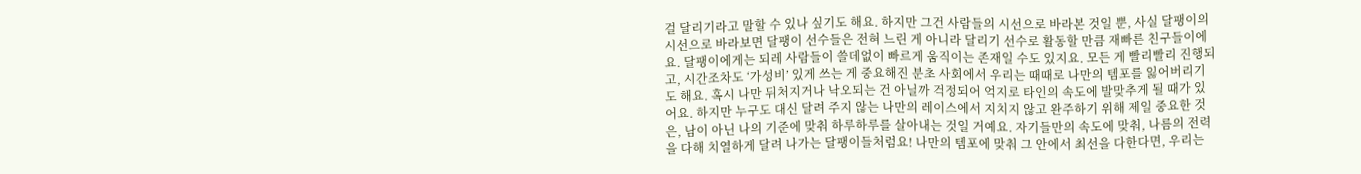걸 달리기라고 말할 수 있나 싶기도 해요. 하지만 그건 사람들의 시선으로 바라본 것일 뿐, 사실 달팽이의 시선으로 바라보면 달팽이 선수들은 전혀 느린 게 아니라 달리기 선수로 활동할 만큼 재빠른 친구들이에요. 달팽이에게는 되레 사람들이 쓸데없이 빠르게 움직이는 존재일 수도 있지요. 모든 게 빨리빨리 진행되고, 시간조차도 ‘가성비’ 있게 쓰는 게 중요해진 분초 사회에서 우리는 때때로 나만의 템포를 잃어버리기도 해요. 혹시 나만 뒤처지거나 낙오되는 건 아닐까 걱정되어 억지로 타인의 속도에 발맞추게 될 때가 있어요. 하지만 누구도 대신 달려 주지 않는 나만의 레이스에서 지치지 않고 완주하기 위해 제일 중요한 것은, 남이 아닌 나의 기준에 맞춰 하루하루를 살아내는 것일 거예요. 자기들만의 속도에 맞춰, 나름의 전력을 다해 치열하게 달려 나가는 달팽이들처럼요! 나만의 템포에 맞춰 그 안에서 최선을 다한다면, 우리는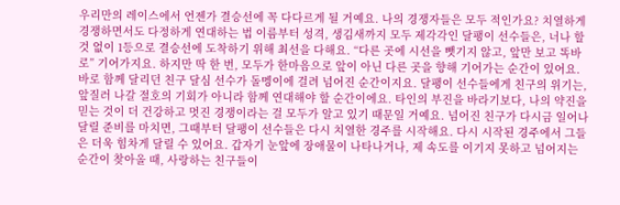우리만의 레이스에서 언젠가 결승선에 꼭 다다르게 될 거예요. 나의 경쟁자들은 모두 적인가요? 치열하게 경쟁하면서도 다정하게 연대하는 법 이름부터 성격, 생김새까지 모두 제각각인 달팽이 선수들은, 너나 할 것 없이 1등으로 결승선에 도착하기 위해 최선을 다해요. “다른 곳에 시선을 뺏기지 않고, 앞만 보고 똑바로” 기어가지요. 하지만 딱 한 번, 모두가 한마음으로 앞이 아닌 다른 곳을 향해 기어가는 순간이 있어요. 바로 함께 달리던 친구 달심 선수가 돌멩이에 걸려 넘어진 순간이지요. 달팽이 선수들에게 친구의 위기는, 앞질러 나갈 절호의 기회가 아니라 함께 연대해야 할 순간이에요. 타인의 부진을 바라기보다, 나의 약진을 믿는 것이 더 건강하고 멋진 경쟁이라는 걸 모두가 알고 있기 때문일 거예요. 넘어진 친구가 다시금 일어나 달릴 준비를 마치면, 그때부터 달팽이 선수들은 다시 치열한 경주를 시작해요. 다시 시작된 경주에서 그들은 더욱 힘차게 달릴 수 있어요. 갑자기 눈앞에 장애물이 나타나거나, 제 속도를 이기지 못하고 넘어지는 순간이 찾아올 때, 사랑하는 친구들이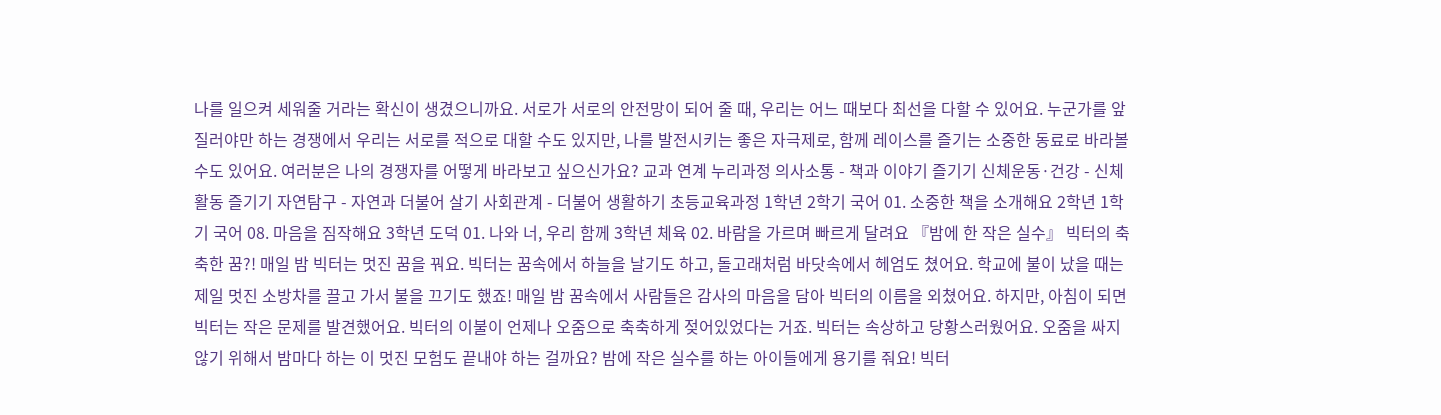나를 일으켜 세워줄 거라는 확신이 생겼으니까요. 서로가 서로의 안전망이 되어 줄 때, 우리는 어느 때보다 최선을 다할 수 있어요. 누군가를 앞질러야만 하는 경쟁에서 우리는 서로를 적으로 대할 수도 있지만, 나를 발전시키는 좋은 자극제로, 함께 레이스를 즐기는 소중한 동료로 바라볼 수도 있어요. 여러분은 나의 경쟁자를 어떻게 바라보고 싶으신가요? 교과 연계 누리과정 의사소통 - 책과 이야기 즐기기 신체운동·건강 - 신체활동 즐기기 자연탐구 - 자연과 더불어 살기 사회관계 - 더불어 생활하기 초등교육과정 1학년 2학기 국어 01. 소중한 책을 소개해요 2학년 1학기 국어 08. 마음을 짐작해요 3학년 도덕 01. 나와 너, 우리 함께 3학년 체육 02. 바람을 가르며 빠르게 달려요 『밤에 한 작은 실수』 빅터의 축축한 꿈?! 매일 밤 빅터는 멋진 꿈을 꿔요. 빅터는 꿈속에서 하늘을 날기도 하고, 돌고래처럼 바닷속에서 헤엄도 쳤어요. 학교에 불이 났을 때는 제일 멋진 소방차를 끌고 가서 불을 끄기도 했죠! 매일 밤 꿈속에서 사람들은 감사의 마음을 담아 빅터의 이름을 외쳤어요. 하지만, 아침이 되면 빅터는 작은 문제를 발견했어요. 빅터의 이불이 언제나 오줌으로 축축하게 젖어있었다는 거죠. 빅터는 속상하고 당황스러웠어요. 오줌을 싸지 않기 위해서 밤마다 하는 이 멋진 모험도 끝내야 하는 걸까요? 밤에 작은 실수를 하는 아이들에게 용기를 줘요! 빅터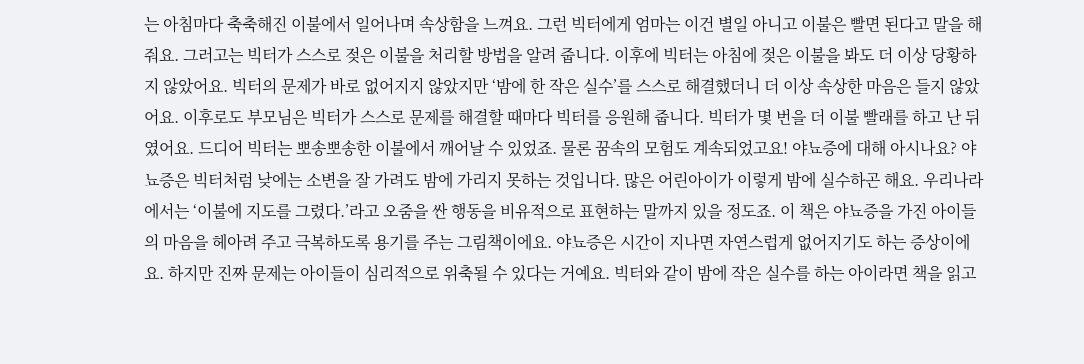는 아침마다 축축해진 이불에서 일어나며 속상함을 느껴요. 그런 빅터에게 엄마는 이건 별일 아니고 이불은 빨면 된다고 말을 해 줘요. 그러고는 빅터가 스스로 젖은 이불을 처리할 방법을 알려 줍니다. 이후에 빅터는 아침에 젖은 이불을 봐도 더 이상 당황하지 않았어요. 빅터의 문제가 바로 없어지지 않았지만 ‘밤에 한 작은 실수’를 스스로 해결했더니 더 이상 속상한 마음은 들지 않았어요. 이후로도 부모님은 빅터가 스스로 문제를 해결할 때마다 빅터를 응원해 줍니다. 빅터가 몇 번을 더 이불 빨래를 하고 난 뒤였어요. 드디어 빅터는 뽀송뽀송한 이불에서 깨어날 수 있었죠. 물론 꿈속의 모험도 계속되었고요! 야뇨증에 대해 아시나요? 야뇨증은 빅터처럼 낮에는 소변을 잘 가려도 밤에 가리지 못하는 것입니다. 많은 어린아이가 이렇게 밤에 실수하곤 해요. 우리나라에서는 ‘이불에 지도를 그렸다.’라고 오줌을 싼 행동을 비유적으로 표현하는 말까지 있을 정도죠. 이 책은 야뇨증을 가진 아이들의 마음을 헤아려 주고 극복하도록 용기를 주는 그림책이에요. 야뇨증은 시간이 지나면 자연스럽게 없어지기도 하는 증상이에요. 하지만 진짜 문제는 아이들이 심리적으로 위축될 수 있다는 거예요. 빅터와 같이 밤에 작은 실수를 하는 아이라면 책을 읽고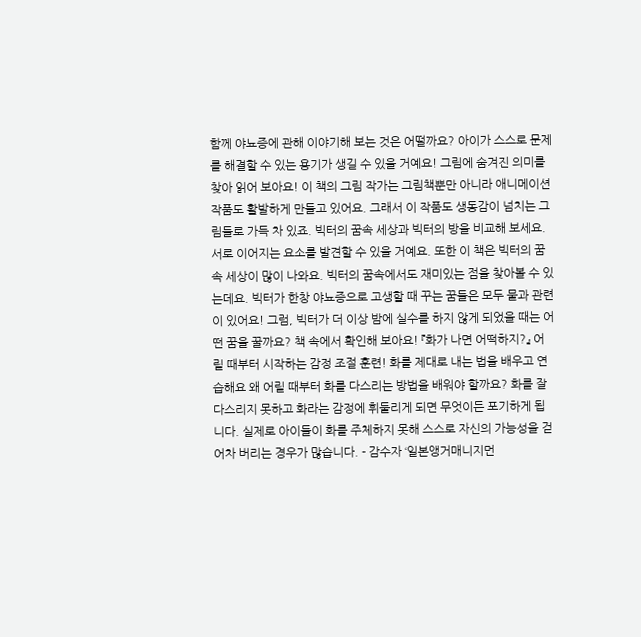함께 야뇨증에 관해 이야기해 보는 것은 어떨까요? 아이가 스스로 문제를 해결할 수 있는 용기가 생길 수 있을 거예요! 그림에 숨겨진 의미를 찾아 읽어 보아요! 이 책의 그림 작가는 그림책뿐만 아니라 애니메이션 작품도 활발하게 만들고 있어요. 그래서 이 작품도 생동감이 넘치는 그림들로 가득 차 있죠. 빅터의 꿈속 세상과 빅터의 방을 비교해 보세요. 서로 이어지는 요소를 발견할 수 있을 거예요. 또한 이 책은 빅터의 꿈속 세상이 많이 나와요. 빅터의 꿈속에서도 재미있는 점을 찾아볼 수 있는데요. 빅터가 한창 야뇨증으로 고생할 때 꾸는 꿈들은 모두 물과 관련이 있어요! 그럼, 빅터가 더 이상 밤에 실수를 하지 않게 되었을 때는 어떤 꿈을 꿀까요? 책 속에서 확인해 보아요! 『화가 나면 어떡하지?』 어릴 때부터 시작하는 감정 조절 훈련! 화를 제대로 내는 법을 배우고 연습해요 왜 어릴 때부터 화를 다스리는 방법을 배워야 할까요? 화를 잘 다스리지 못하고 화라는 감정에 휘둘리게 되면 무엇이든 포기하게 됩니다. 실제로 아이들이 화를 주체하지 못해 스스로 자신의 가능성을 걷어차 버리는 경우가 많습니다. - 감수자 ‘일본앵거매니지먼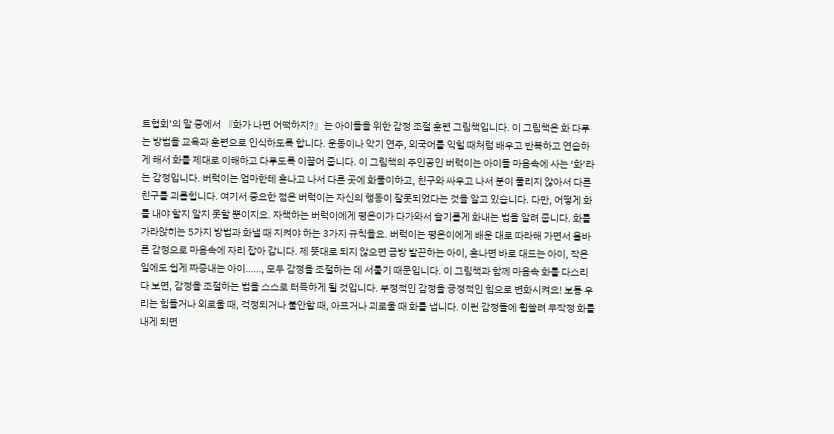트협회’의 말 중에서 『화가 나면 어떡하지?』는 아이들을 위한 감정 조절 훈련 그림책입니다. 이 그림책은 화 다루는 방법을 교육과 훈련으로 인식하도록 합니다. 운동이나 악기 연주, 외국어를 익힐 때처럼 배우고 반복하고 연습하게 해서 화를 제대로 이해하고 다루도록 이끌어 줍니다. 이 그림책의 주인공인 버럭이는 아이들 마음속에 사는 ‘화’라는 감정입니다. 버럭이는 엄마한테 혼나고 나서 다른 곳에 화풀이하고, 친구와 싸우고 나서 분이 풀리지 않아서 다른 친구를 괴롭힙니다. 여기서 중요한 점은 버럭이는 자신의 행동이 잘못되었다는 것을 알고 있습니다. 다만, 어떻게 화를 내야 할지 알지 못할 뿐이지요. 자책하는 버럭이에게 평온이가 다가와서 슬기롭게 화내는 법을 알려 줍니다. 화를 가라앉히는 5가지 방법과 화낼 때 지켜야 하는 3가지 규칙을요. 버럭이는 평온이에게 배운 대로 따라해 가면서 올바른 감정으로 마음속에 자리 잡아 갑니다. 제 뜻대로 되지 않으면 금방 발끈하는 아이, 혼나면 바로 대드는 아이, 작은 일에도 쉽게 짜증내는 아이……, 모두 감정을 조절하는 데 서툴기 때문입니다. 이 그림책과 함께 마음속 화를 다스리다 보면, 감정을 조절하는 법을 스스로 터득하게 될 것입니다. 부정적인 감정을 긍정적인 힘으로 변화시켜요! 보통 우리는 힘들거나 외로울 때, 걱정되거나 불안할 때, 아프거나 괴로울 때 화를 냅니다. 이런 감정들에 휩쓸려 무작정 화를 내게 되면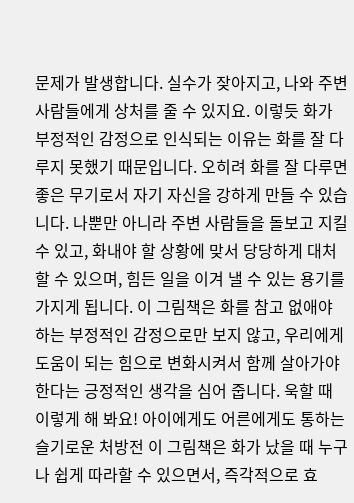문제가 발생합니다. 실수가 잦아지고, 나와 주변 사람들에게 상처를 줄 수 있지요. 이렇듯 화가 부정적인 감정으로 인식되는 이유는 화를 잘 다루지 못했기 때문입니다. 오히려 화를 잘 다루면 좋은 무기로서 자기 자신을 강하게 만들 수 있습니다. 나뿐만 아니라 주변 사람들을 돌보고 지킬 수 있고, 화내야 할 상황에 맞서 당당하게 대처할 수 있으며, 힘든 일을 이겨 낼 수 있는 용기를 가지게 됩니다. 이 그림책은 화를 참고 없애야 하는 부정적인 감정으로만 보지 않고, 우리에게 도움이 되는 힘으로 변화시켜서 함께 살아가야 한다는 긍정적인 생각을 심어 줍니다. 욱할 때 이렇게 해 봐요! 아이에게도 어른에게도 통하는 슬기로운 처방전 이 그림책은 화가 났을 때 누구나 쉽게 따라할 수 있으면서, 즉각적으로 효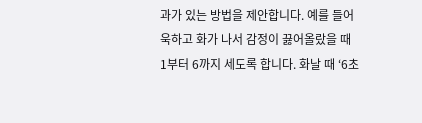과가 있는 방법을 제안합니다. 예를 들어 욱하고 화가 나서 감정이 끓어올랐을 때 1부터 6까지 세도록 합니다. 화날 때 ‘6초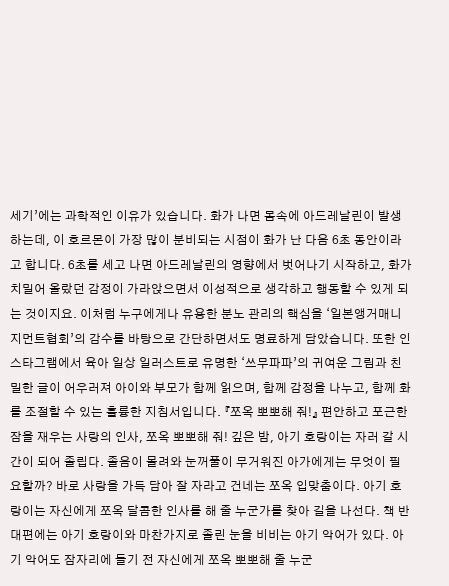세기’에는 과학적인 이유가 있습니다. 화가 나면 몸속에 아드레날린이 발생하는데, 이 호르몬이 가장 많이 분비되는 시점이 화가 난 다음 6초 동안이라고 합니다. 6초를 세고 나면 아드레날린의 영향에서 벗어나기 시작하고, 화가 치밀어 올랐던 감정이 가라앉으면서 이성적으로 생각하고 행동할 수 있게 되는 것이지요. 이처럼 누구에게나 유용한 분노 관리의 핵심을 ‘일본앵거매니지먼트협회’의 감수를 바탕으로 간단하면서도 명료하게 담았습니다. 또한 인스타그램에서 육아 일상 일러스트로 유명한 ‘쓰무파파’의 귀여운 그림과 친밀한 글이 어우러져 아이와 부모가 함께 읽으며, 함께 감정을 나누고, 함께 화를 조절할 수 있는 훌륭한 지침서입니다. 『쪼옥 뽀뽀해 줘!』 편안하고 포근한 잠을 재우는 사랑의 인사, 쪼옥 뽀뽀해 줘! 깊은 밤, 아기 호랑이는 자러 갈 시간이 되어 졸립다. 졸음이 몰려와 눈꺼풀이 무거워진 아가에게는 무엇이 필요할까? 바로 사랑을 가득 담아 잘 자라고 건네는 쪼옥 입맞춤이다. 아기 호랑이는 자신에게 쪼옥 달콤한 인사를 해 줄 누군가를 찾아 길을 나선다. 책 반대편에는 아기 호랑이와 마찬가지로 졸린 눈을 비비는 아기 악어가 있다. 아기 악어도 잠자리에 들기 전 자신에게 쪼옥 뽀뽀해 줄 누군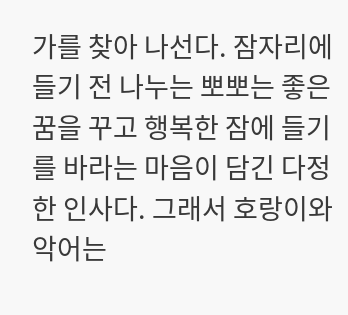가를 찾아 나선다. 잠자리에 들기 전 나누는 뽀뽀는 좋은 꿈을 꾸고 행복한 잠에 들기를 바라는 마음이 담긴 다정한 인사다. 그래서 호랑이와 악어는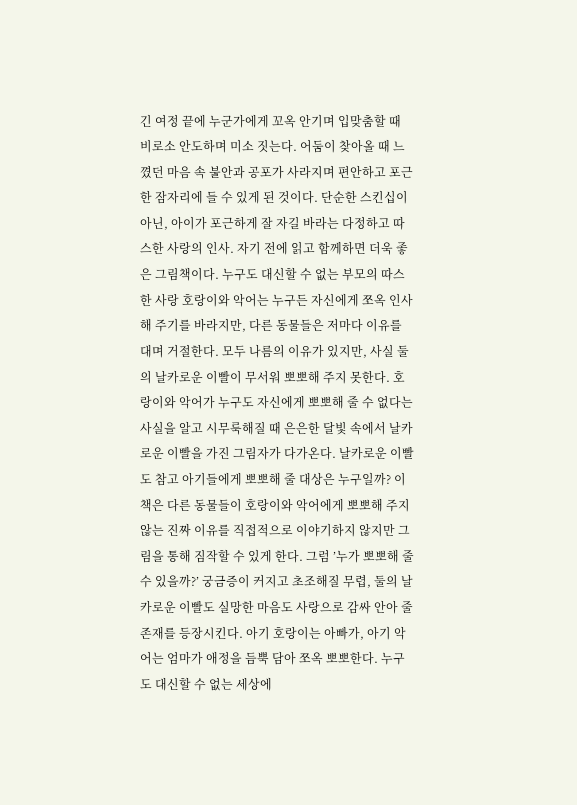긴 여정 끝에 누군가에게 꼬옥 안기며 입맞춤할 때 비로소 안도하며 미소 짓는다. 어둠이 찾아올 때 느꼈던 마음 속 불안과 공포가 사라지며 편안하고 포근한 잠자리에 들 수 있게 된 것이다. 단순한 스킨십이 아닌, 아이가 포근하게 잘 자길 바라는 다정하고 따스한 사랑의 인사. 자기 전에 읽고 함께하면 더욱 좋은 그림책이다. 누구도 대신할 수 없는 부모의 따스한 사랑 호랑이와 악어는 누구든 자신에게 쪼옥 인사해 주기를 바라지만, 다른 동물들은 저마다 이유를 대며 거절한다. 모두 나름의 이유가 있지만, 사실 둘의 날카로운 이빨이 무서워 뽀뽀해 주지 못한다. 호랑이와 악어가 누구도 자신에게 뽀뽀해 줄 수 없다는 사실을 알고 시무룩해질 때 은은한 달빛 속에서 날카로운 이빨을 가진 그림자가 다가온다. 날카로운 이빨도 참고 아기들에게 뽀뽀해 줄 대상은 누구일까? 이 책은 다른 동물들이 호랑이와 악어에게 뽀뽀해 주지 않는 진짜 이유를 직접적으로 이야기하지 않지만 그림을 통해 짐작할 수 있게 한다. 그럼 ’누가 뽀뽀해 줄 수 있을까?’ 궁금증이 커지고 초조해질 무렵, 둘의 날카로운 이빨도 실망한 마음도 사랑으로 감싸 안아 줄 존재를 등장시킨다. 아기 호랑이는 아빠가, 아기 악어는 엄마가 애정을 듬뿍 담아 쪼옥 뽀뽀한다. 누구도 대신할 수 없는 세상에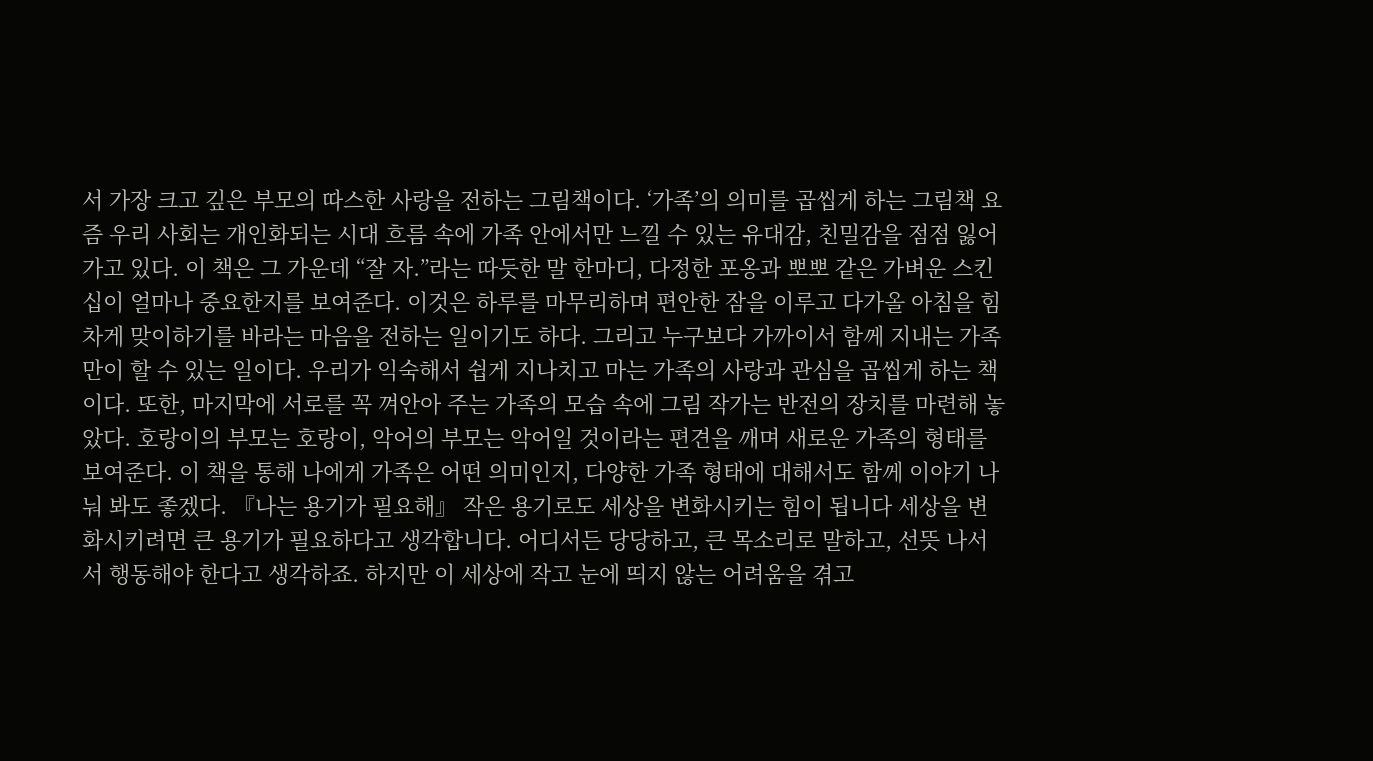서 가장 크고 깊은 부모의 따스한 사랑을 전하는 그림책이다. ‘가족’의 의미를 곱씹게 하는 그림책 요즘 우리 사회는 개인화되는 시대 흐름 속에 가족 안에서만 느낄 수 있는 유대감, 친밀감을 점점 잃어 가고 있다. 이 책은 그 가운데 “잘 자.”라는 따듯한 말 한마디, 다정한 포옹과 뽀뽀 같은 가벼운 스킨십이 얼마나 중요한지를 보여준다. 이것은 하루를 마무리하며 편안한 잠을 이루고 다가올 아침을 힘차게 맞이하기를 바라는 마음을 전하는 일이기도 하다. 그리고 누구보다 가까이서 함께 지내는 가족만이 할 수 있는 일이다. 우리가 익숙해서 쉽게 지나치고 마는 가족의 사랑과 관심을 곱씹게 하는 책이다. 또한, 마지막에 서로를 꼭 껴안아 주는 가족의 모습 속에 그림 작가는 반전의 장치를 마련해 놓았다. 호랑이의 부모는 호랑이, 악어의 부모는 악어일 것이라는 편견을 깨며 새로운 가족의 형태를 보여준다. 이 책을 통해 나에게 가족은 어떤 의미인지, 다양한 가족 형태에 대해서도 함께 이야기 나눠 봐도 좋겠다. 『나는 용기가 필요해』 작은 용기로도 세상을 변화시키는 힘이 됩니다 세상을 변화시키려면 큰 용기가 필요하다고 생각합니다. 어디서든 당당하고, 큰 목소리로 말하고, 선뜻 나서서 행동해야 한다고 생각하죠. 하지만 이 세상에 작고 눈에 띄지 않는 어려움을 겪고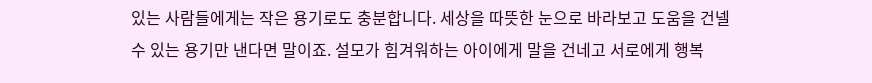있는 사람들에게는 작은 용기로도 충분합니다. 세상을 따뜻한 눈으로 바라보고 도움을 건넬 수 있는 용기만 낸다면 말이죠. 설모가 힘겨워하는 아이에게 말을 건네고 서로에게 행복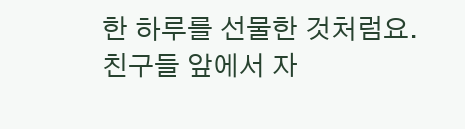한 하루를 선물한 것처럼요. 친구들 앞에서 자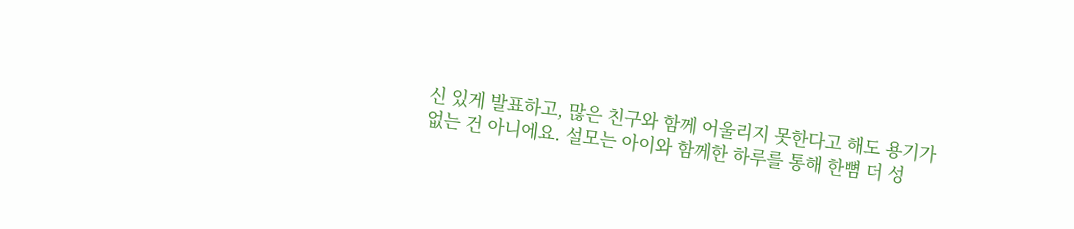신 있게 발표하고, 많은 친구와 함께 어울리지 못한다고 해도 용기가 없는 건 아니에요. 설모는 아이와 함께한 하루를 통해 한뼘 더 성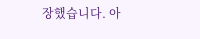장했습니다. 아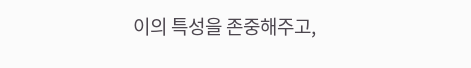이의 특성을 존중해주고,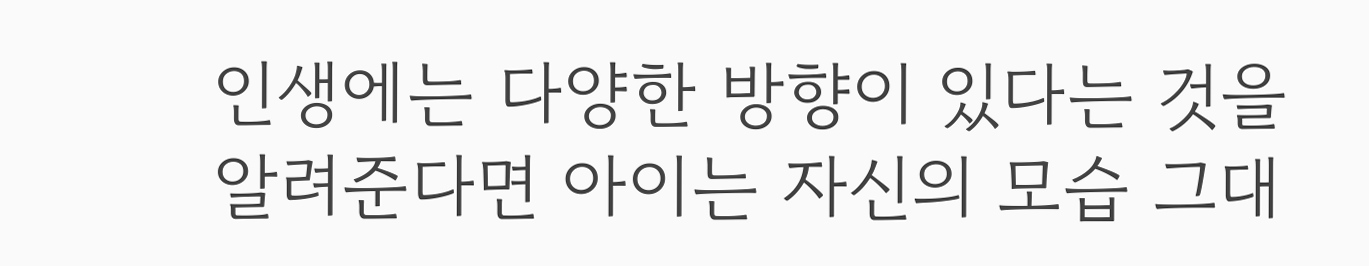인생에는 다양한 방향이 있다는 것을 알려준다면 아이는 자신의 모습 그대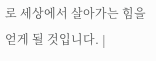로 세상에서 살아가는 힘을 얻게 될 것입니다. |